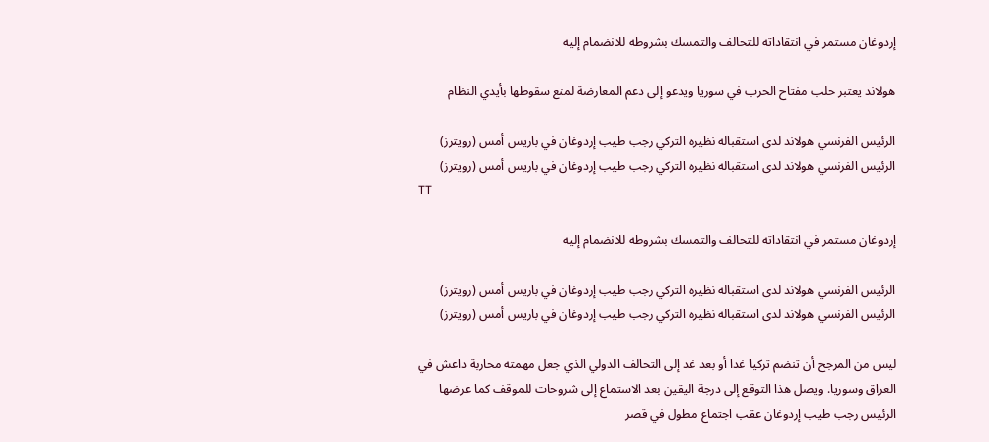إردوغان مستمر في انتقاداته للتحالف والتمسك بشروطه للانضمام إليه

هولاند يعتبر حلب مفتاح الحرب في سوريا ويدعو إلى دعم المعارضة لمنع سقوطها بأيدي النظام

الرئيس الفرنسي هولاند لدى استقباله نظيره التركي رجب طيب إردوغان في باريس أمس (رويترز)
الرئيس الفرنسي هولاند لدى استقباله نظيره التركي رجب طيب إردوغان في باريس أمس (رويترز)
TT

إردوغان مستمر في انتقاداته للتحالف والتمسك بشروطه للانضمام إليه

الرئيس الفرنسي هولاند لدى استقباله نظيره التركي رجب طيب إردوغان في باريس أمس (رويترز)
الرئيس الفرنسي هولاند لدى استقباله نظيره التركي رجب طيب إردوغان في باريس أمس (رويترز)

ليس من المرجح أن تنضم تركيا غدا أو بعد غد إلى التحالف الدولي الذي جعل مهمته محاربة داعش في العراق وسوريا. ويصل هذا التوقع إلى درجة اليقين بعد الاستماع إلى شروحات للموقف كما عرضها الرئيس رجب طيب إردوغان عقب اجتماع مطول في قصر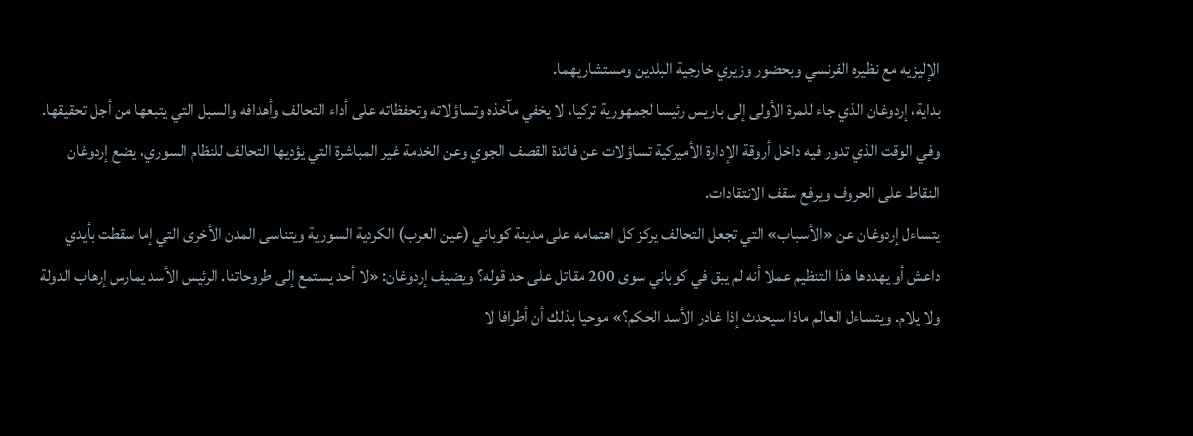الإليزيه مع نظيره الفرنسي وبحضور وزيري خارجية البلدين ومستشاريهما.
بداية، إردوغان الذي جاء للمرة الأولى إلى باريس رئيسا لجمهورية تركيا، لا يخفي مآخذه وتساؤلاته وتحفظاته على أداء التحالف وأهدافه والسبل التي يتبعها من أجل تحقيقها. وفي الوقت الذي تدور فيه داخل أروقة الإدارة الأميركية تساؤلات عن فائدة القصف الجوي وعن الخدمة غير المباشرة التي يؤديها التحالف للنظام السوري، يضع إردوغان النقاط على الحروف ويرفع سقف الانتقادات.
يتساءل إردوغان عن «الأسباب» التي تجعل التحالف يركز كل اهتمامه على مدينة كوباني (عين العرب) الكردية السورية ويتناسى المدن الأخرى التي إما سقطت بأيدي داعش أو يهددها هذا التنظيم عملا أنه لم يبق في كوباني سوى 200 مقاتل على حد قوله؟ ويضيف إردوغان: «لا أحد يستمع إلى طروحاتنا. الرئيس الأسد يمارس إرهاب الدولة ولا يلام. ويتساءل العالم ماذا سيحدث إذا غادر الأسد الحكم؟» موحيا بذلك أن أطرافا لا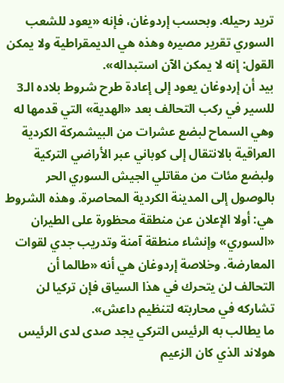تريد رحيله. وبحسب إردوغان، فإنه «يعود للشعب السوري تقرير مصيره وهذه هي الديمقراطية ولا يمكن القول: إنه لا يمكن الآن استبداله».
بيد أن إردوغان يعود إلى إعادة طرح شروط بلاده الـ3 للسير في ركب التحالف بعد «الهدية» التي قدمها له وهي السماح لبضع عشرات من البيشمركة الكردية العراقية بالانتقال إلى كوباني عبر الأراضي التركية ولبضع مئات من مقاتلي الجيش السوري الحر بالوصول إلى المدينة الكردية المحاصرة. وهذه الشروط هي: أولا الإعلان عن منطقة محظورة على الطيران «السوري» وإنشاء منطقة آمنة وتدريب جدي لقوات المعارضة. وخلاصة إردوغان هي أنه «طالما أن التحالف لن يتحرك في هذا السياق فإن تركيا لن تشاركه في محاربته لتنظيم داعش».
ما يطالب به الرئيس التركي يجد صدى لدى الرئيس هولاند الذي كان الزعيم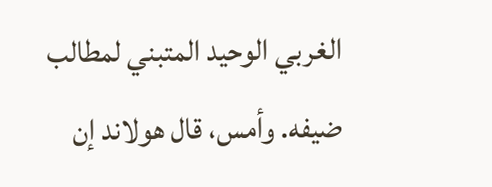الغربي الوحيد المتبني لمطالب ضيفه. وأمس، قال هولاند إن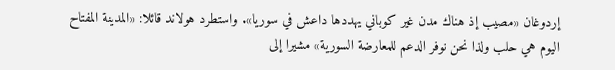إردوغان «مصيب إذ هناك مدن غير كوباني يهددها داعش في سوريا». واستطرد هولاند قائلا: «المدينة المفتاح اليوم هي حلب ولذا نحن نوفر الدعم للمعارضة السورية» مشيرا إلى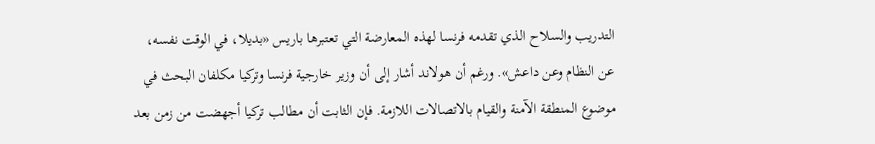التدريب والسلاح الذي تقدمه فرنسا لهذه المعارضة التي تعتبرها باريس «بديلا، في الوقت نفسه، عن النظام وعن داعش». ورغم أن هولاند أشار إلى أن وزير خارجية فرنسا وتركيا مكلفان البحث في موضوع المنطقة الآمنة والقيام بالاتصالات اللازمة. فإن الثابت أن مطالب تركيا أجهضت من زمن بعد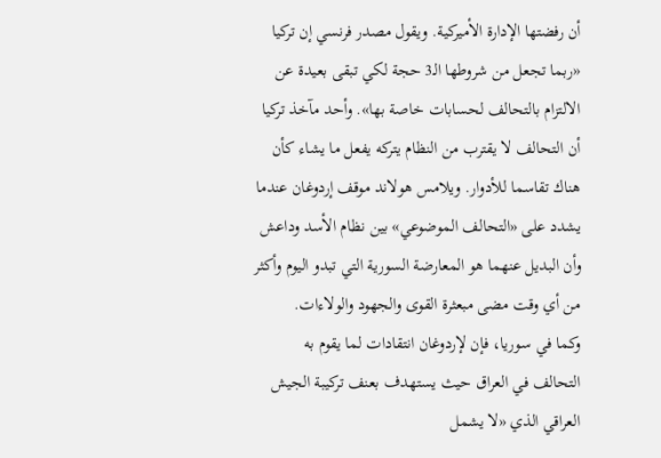أن رفضتها الإدارة الأميركية. ويقول مصدر فرنسي إن تركيا «ربما تجعل من شروطها الـ3 حجة لكي تبقى بعيدة عن الالتزام بالتحالف لحسابات خاصة بها». وأحد مآخذ تركيا أن التحالف لا يقترب من النظام يتركه يفعل ما يشاء كأن هناك تقاسما للأدوار. ويلامس هولاند موقف إردوغان عندما يشدد على «التحالف الموضوعي» بين نظام الأسد وداعش وأن البديل عنهما هو المعارضة السورية التي تبدو اليوم وأكثر من أي وقت مضى مبعثرة القوى والجهود والولاءات.
وكما في سوريا، فإن لإردوغان انتقادات لما يقوم به التحالف في العراق حيث يستهدف بعنف تركيبة الجيش العراقي الذي «لا يشمل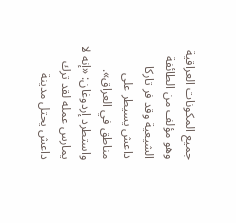جميع المكونات العراقية وهو مؤلف من الطائفة الشيعية وقد فر تاركا داعش يسيطر على مناطق في العراق». واستطرد إردوغان: «إنه لا يمارس عمله لقد ترك داعش يحتل مدينة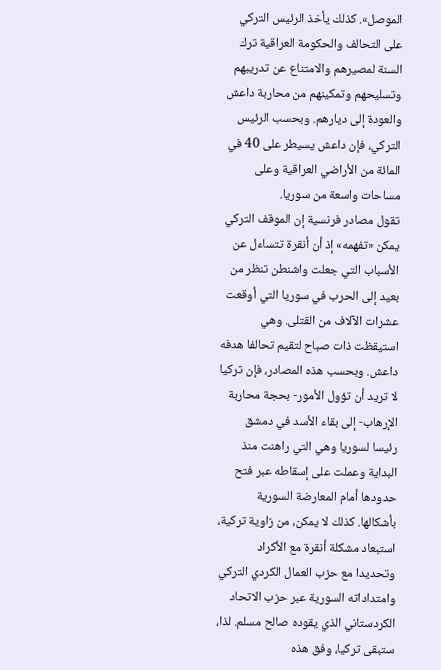الموصل». كذلك يأخذ الرئيس التركي على التحالف والحكومة العراقية ترك السنة لمصيرهم والامتناع عن تدريبهم وتسليحهم وتمكينهم من محاربة داعش والعودة إلى ديارهم. وبحسب الرئيس التركي، فإن داعش يسيطر على 40 في المائة من الأراضي العراقية وعلى مساحات واسعة من سوريا.
تقول مصادر فرنسية إن الموقف التركي يمكن «تفهمه» إذ أن أنقرة تتساءل عن الأسباب التي جعلت واشنطن تنظر من بعيد إلى الحرب في سوريا التي أوقعت عشرات الآلاف من القتلى. وهي استيقظت ذات صباح لتقيم تحالفا هدفه داعش. وبحسب هذه المصادر، فإن تركيا لا تريد أن تؤول الأمور- بحجة محاربة الإرهاب- إلى بقاء الأسد في دمشق رئيسا لسوريا وهي التي راهنت منذ البداية وعملت على إسقاطه عبر فتح حدودها أمام المعارضة السورية بأشكالها. كذلك لا يمكن، من زاوية تركية، استبعاد مشكلة أنقرة مع الأكراد وتحديدا مع حزب العمال الكردي التركي وامتداداته السورية عبر حزب الاتحاد الكردستاني الذي يقوده صالح مسلم. لذا، ستبقى تركيا، وفق هذه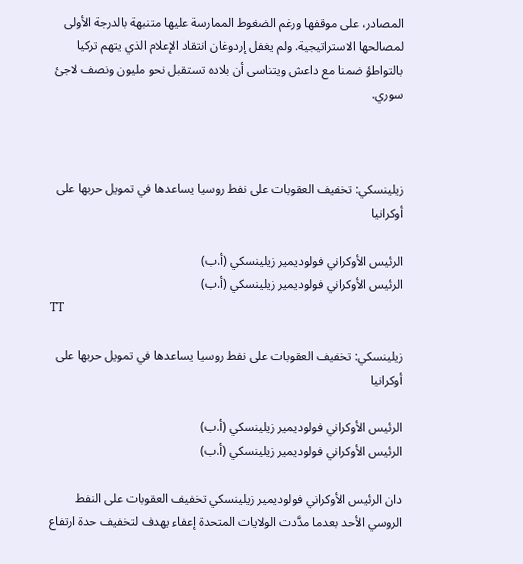المصادر، على موقفها ورغم الضغوط الممارسة عليها متنبهة بالدرجة الأولى لمصالحها الاستراتيجية. ولم يغفل إردوغان انتقاد الإعلام الذي يتهم تركيا بالتواطؤ ضمنا مع داعش ويتناسى أن بلاده تستقبل نحو مليون ونصف لاجئ سوري.



زيلينسكي: تخفيف العقوبات على نفط روسيا يساعدها في تمويل حربها على أوكرانيا

الرئيس الأوكراني فولوديمير زيلينسكي (أ.ب)
الرئيس الأوكراني فولوديمير زيلينسكي (أ.ب)
TT

زيلينسكي: تخفيف العقوبات على نفط روسيا يساعدها في تمويل حربها على أوكرانيا

الرئيس الأوكراني فولوديمير زيلينسكي (أ.ب)
الرئيس الأوكراني فولوديمير زيلينسكي (أ.ب)

دان الرئيس الأوكراني فولوديمير زيلينسكي تخفيف العقوبات على النفط الروسي الأحد بعدما مدَّدت الولايات المتحدة إعفاء يهدف لتخفيف حدة ارتفاع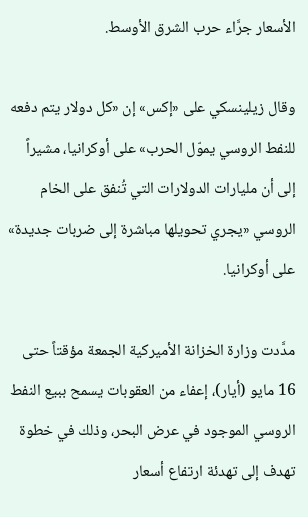الأسعار جرَّاء حرب الشرق الأوسط.

وقال زيلينسكي على «إكس» إن «كل دولار يتم دفعه للنفط الروسي يموّل الحرب» على أوكرانيا، مشيراً إلى أن مليارات الدولارات التي تُنفق على الخام الروسي «يجري تحويلها مباشرة إلى ضربات جديدة» على أوكرانيا.

مدَّدت وزارة الخزانة الأميركية الجمعة مؤقتاً حتى 16 مايو (أيار)، إعفاء من العقوبات يسمح ببيع النفط الروسي الموجود في عرض البحر، وذلك في خطوة تهدف إلى تهدئة ارتفاع أسعار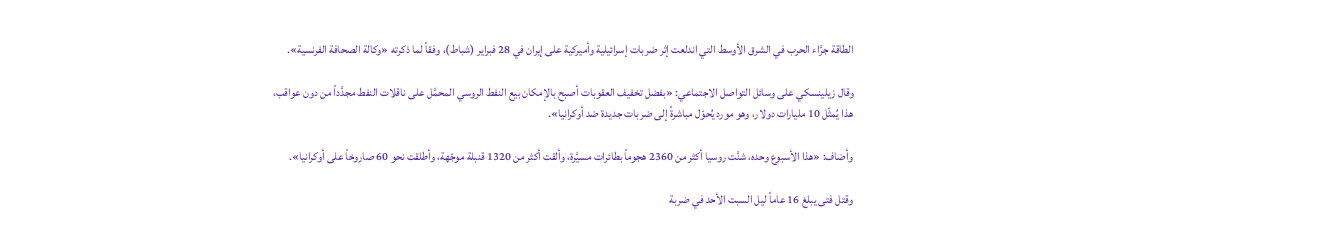الطاقة جرَّاء الحرب في الشرق الأوسط التي اندلعت إثر ضربات إسرائيلية وأميركية على إيران في 28 فبراير (شباط)، وفقاً لما ذكرته «وكالة الصحافة الفرنسية».

وقال زيلينسكي على وسائل التواصل الاجتماعي: «بفضل تخفيف العقوبات أصبح بالإمكان بيع النفط الروسي المحمَّل على ناقلات النفط مجدَّداً من دون عواقب، هذا يُمثّل 10 مليارات دولار، وهو مورد يُحوّل مباشرةً إلى ضربات جديدة ضد أوكرانيا».

وأضاف: «هذا الأسبوع وحده، شنَّت روسيا أكثر من 2360 هجوماً بطائرات مسيَّرة، وألقت أكثر من 1320 قنبلة موجّهة، وأطلقت نحو 60 صاروخاً على أوكرانيا».

وقتل فتى يبلغ 16 عاماً ليل السبت الأحد في ضربة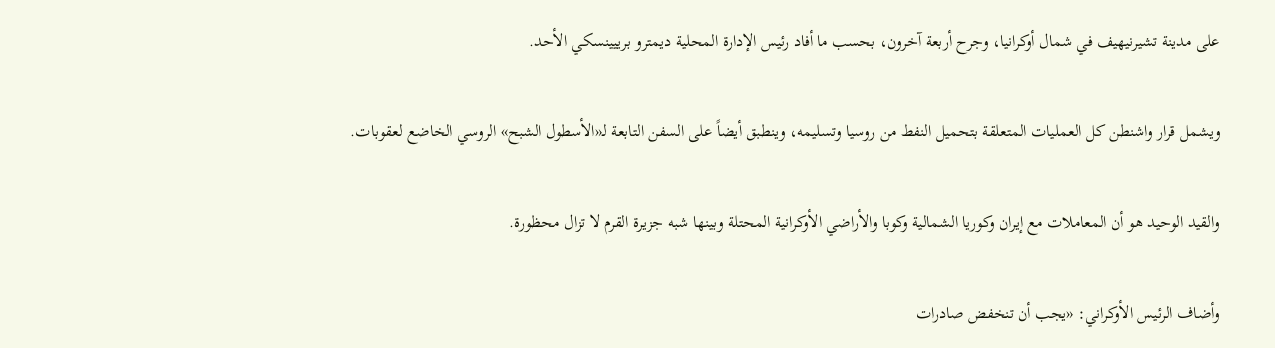على مدينة تشيرنيهيف في شمال أوكرانيا، وجرح أربعة آخرون، بحسب ما أفاد رئيس الإدارة المحلية ديمترو برييينسكي الأحد.

ويشمل قرار واشنطن كل العمليات المتعلقة بتحميل النفط من روسيا وتسليمه، وينطبق أيضاً على السفن التابعة لـ«الأسطول الشبح» الروسي الخاضع لعقوبات.

والقيد الوحيد هو أن المعاملات مع إيران وكوريا الشمالية وكوبا والأراضي الأوكرانية المحتلة وبينها شبه جزيرة القرم لا تزال محظورة.

وأضاف الرئيس الأوكراني: «يجب أن تنخفض صادرات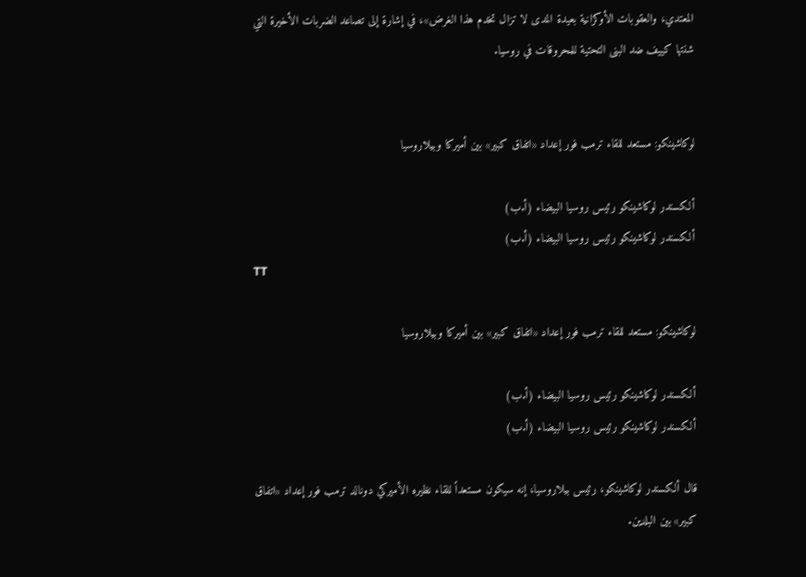المعتدي، والعقوبات الأوكرانية بعيدة المدى لا تزال تخدم هذا الغرض»، في إشارة إلى تصاعد الضربات الأخيرة التي شنتها كييف ضد البنى التحتية للمحروقات في روسيا.


لوكاشينكو: مستعد للقاء ترمب فور إعداد «اتفاق كبير» بين أميركا وبيلاروسيا

ألكسندر لوكاشينكو رئيس روسيا البيضاء (أ.ب)
ألكسندر لوكاشينكو رئيس روسيا البيضاء (أ.ب)
TT

لوكاشينكو: مستعد للقاء ترمب فور إعداد «اتفاق كبير» بين أميركا وبيلاروسيا

ألكسندر لوكاشينكو رئيس روسيا البيضاء (أ.ب)
ألكسندر لوكاشينكو رئيس روسيا البيضاء (أ.ب)

قال ألكسندر لوكاشينكو، رئيس بيلاروسيا، إنه سيكون مستعداً للقاء نظيره الأميركي دونالد ترمب فور إعداد «اتفاق كبير» بين البلدين.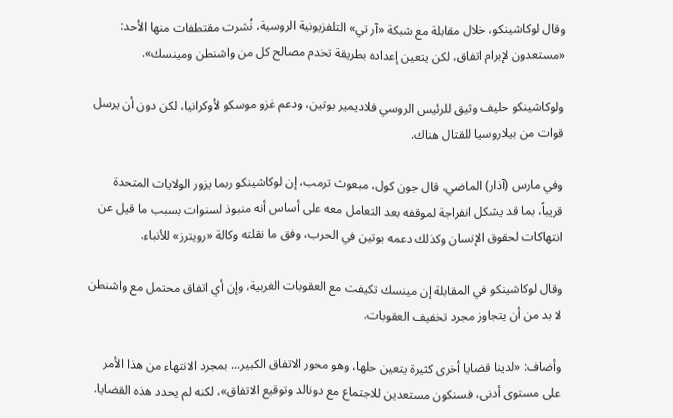وقال لوكاشينكو، خلال مقابلة مع شبكة «آر تي» التلفزيونية الروسية، نُشرت مقتطفات منها الأحد: «مستعدون لإبرام اتفاق، لكن يتعين إعداده بطريقة تخدم مصالح كل من واشنطن ومينسك».

ولوكاشينكو حليف وثيق للرئيس الروسي فلاديمير بوتين، ودعم غزو موسكو لأوكرانيا، لكن دون أن يرسل قوات من بيلاروسيا للقتال هناك.

وفي مارس (آذار) الماضي، قال جون كول، مبعوث ترمب، إن لوكاشينكو ربما يزور الولايات المتحدة قريباً، بما قد يشكل انفراجة لموقفه بعد التعامل معه على أساس أنه منبوذ لسنوات بسبب ما قيل عن انتهاكات لحقوق الإنسان وكذلك دعمه بوتين في الحرب، وفق ما نقلته وكالة «رويترز» للأنباء.

وقال لوكاشينكو في المقابلة إن مينسك تكيفت مع العقوبات الغربية، وإن أي اتفاق محتمل مع واشنطن لا بد من أن يتجاوز مجرد تخفيف العقوبات.

وأضاف: «لدينا قضايا أخرى كثيرة يتعين حلها، وهو محور الاتفاق الكبير... بمجرد الانتهاء من هذا الأمر على مستوى أدنى، فسنكون مستعدين للاجتماع مع دونالد وتوقيع الاتفاق»، لكنه لم يحدد هذه القضايا.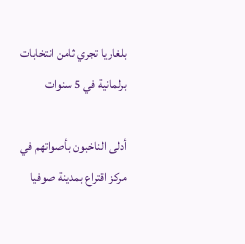بلغاريا تجري ثامن انتخابات برلمانية في 5 سنوات

أدلى الناخبون بأصواتهم في مركز اقتراع بمدينة صوفيا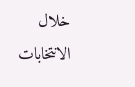خلال الانتخابات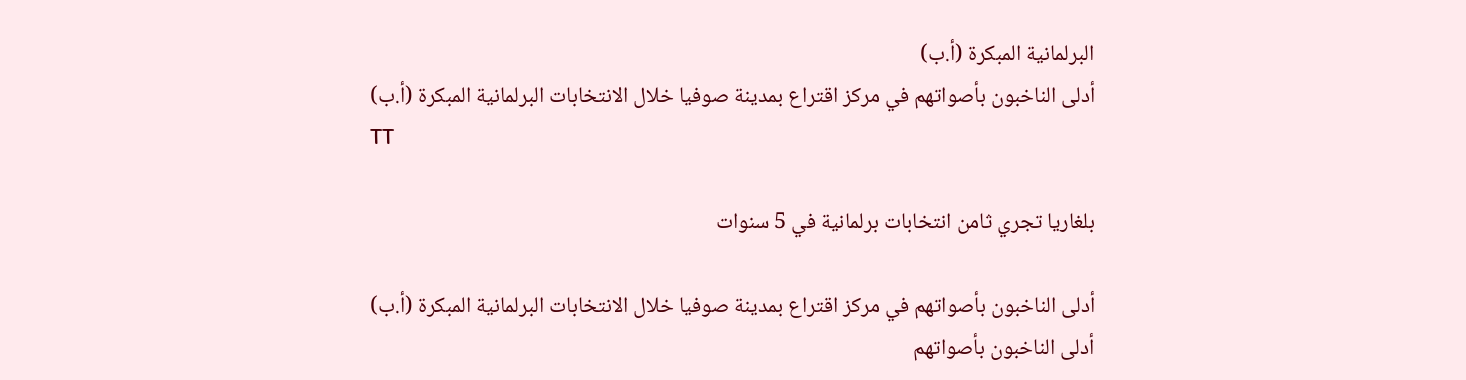البرلمانية المبكرة (أ.ب)
أدلى الناخبون بأصواتهم في مركز اقتراع بمدينة صوفيا خلال الانتخابات البرلمانية المبكرة (أ.ب)
TT

بلغاريا تجري ثامن انتخابات برلمانية في 5 سنوات

أدلى الناخبون بأصواتهم في مركز اقتراع بمدينة صوفيا خلال الانتخابات البرلمانية المبكرة (أ.ب)
أدلى الناخبون بأصواتهم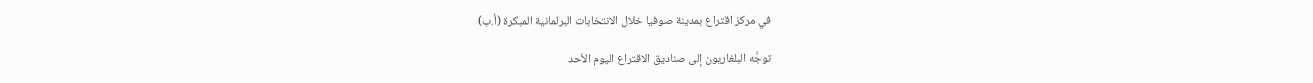في مركز اقتراع بمدينة صوفيا خلال الانتخابات البرلمانية المبكرة (أ.ب)

توجَّه البلغاريون إلى صناديق الاقتراع اليوم الأحد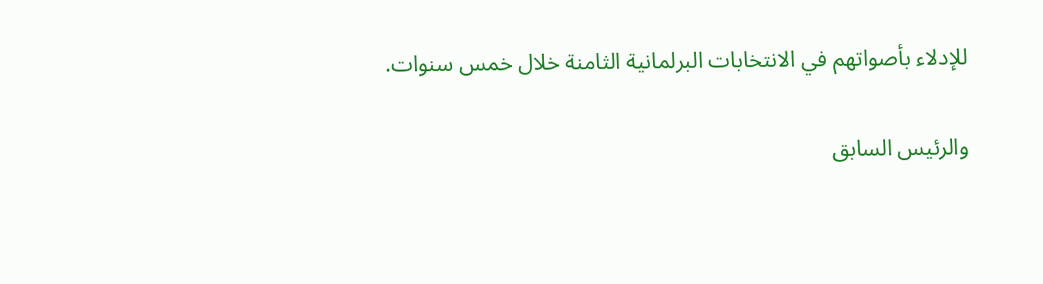للإدلاء بأصواتهم في الانتخابات البرلمانية الثامنة خلال خمس سنوات.

والرئيس السابق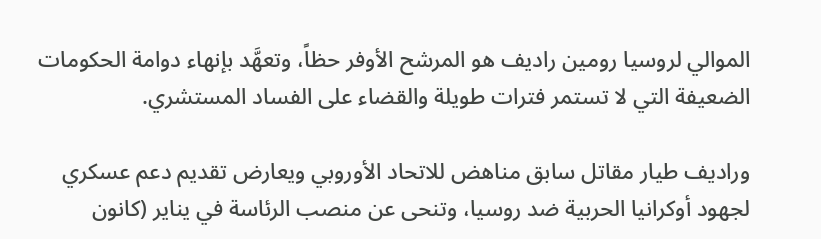الموالي لروسيا رومين راديف هو المرشح الأوفر حظاً، وتعهَّد بإنهاء دوامة الحكومات الضعيفة التي لا تستمر فترات طويلة والقضاء على الفساد المستشري.

وراديف طيار مقاتل سابق مناهض للاتحاد الأوروبي ويعارض تقديم دعم عسكري لجهود أوكرانيا الحربية ضد روسيا، وتنحى عن منصب الرئاسة في يناير (كانون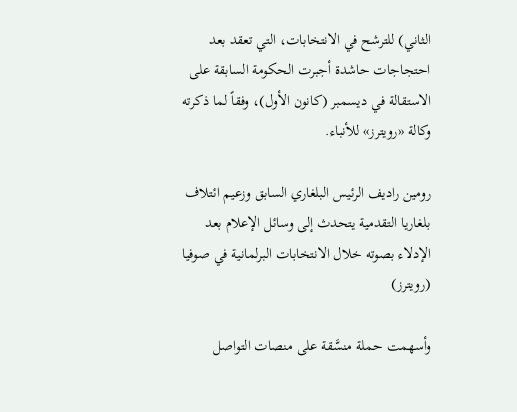الثاني) للترشح في الانتخابات، التي تعقد بعد احتجاجات حاشدة أجبرت الحكومة السابقة على الاستقالة في ديسمبر (كانون الأول)، وفقاً لما ذكرته وكالة «رويترز» للأنباء.

رومين راديف الرئيس البلغاري السابق وزعيم ائتلاف بلغاريا التقدمية يتحدث إلى وسائل الإعلام بعد الإدلاء بصوته خلال الانتخابات البرلمانية في صوفيا (رويترز)

وأسهمت حملة منسَّقة على منصات التواصل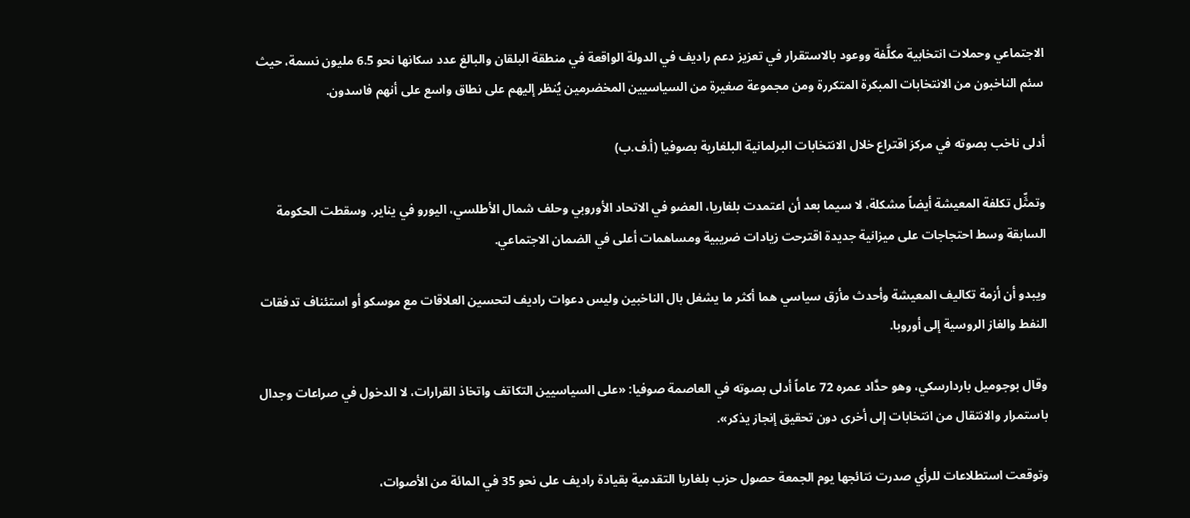الاجتماعي وحملات انتخابية مكلَّفة ووعود بالاستقرار في تعزيز دعم راديف في الدولة الواقعة في منطقة البلقان والبالغ عدد سكانها نحو 6.5 مليون نسمة، حيث سئم الناخبون من الانتخابات المبكرة المتكررة ومن مجموعة صغيرة من السياسيين المخضرمين يُنظر إليهم على نطاق واسع على أنهم فاسدون.

أدلى ناخب بصوته في مركز اقتراع خلال الانتخابات البرلمانية البلغارية بصوفيا (أ.ف.ب)

وتمثِّل تكلفة المعيشة أيضاً مشكلة، لا سيما بعد أن اعتمدت بلغاريا، العضو في الاتحاد الأوروبي وحلف شمال الأطلسي، اليورو في يناير. وسقطت الحكومة السابقة وسط احتجاجات على ميزانية جديدة اقترحت زيادات ضريبية ومساهمات أعلى في الضمان الاجتماعي.

ويبدو أن أزمة تكاليف المعيشة وأحدث مأزق سياسي هما أكثر ما يشغل بال الناخبين وليس دعوات راديف لتحسين العلاقات مع موسكو أو استئناف تدفقات النفط والغاز الروسية إلى أوروبا.

وقال بوجوميل باردارسكي، وهو حدَّاد عمره 72 عاماً أدلى بصوته في العاصمة صوفيا: «على السياسيين التكاتف واتخاذ القرارات، لا الدخول في صراعات وجدال باستمرار والانتقال من انتخابات إلى أخرى دون تحقيق إنجاز يذكر».

وتوقعت استطلاعات للرأي صدرت نتائجها يوم الجمعة حصول حزب بلغاريا التقدمية بقيادة راديف على نحو 35 في المائة من الأصوات،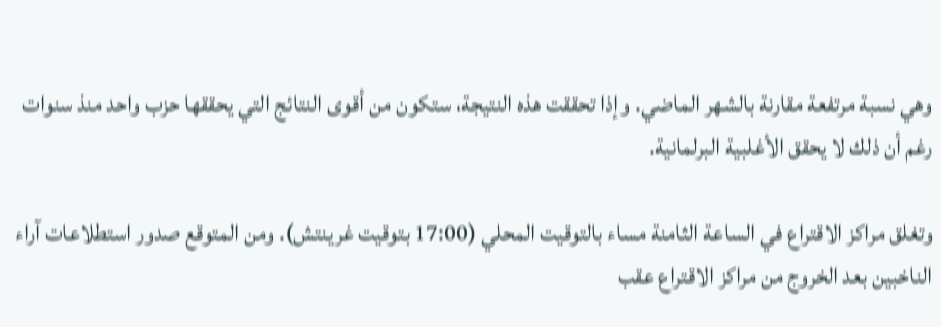وهي نسبة مرتفعة مقارنة بالشهر الماضي. وإذا تحققت هذه النتيجة، ستكون من أقوى النتائج التي يحققها حزب واحد منذ سنوات رغم أن ذلك لا يحقق الأغلبية البرلمانية.

وتغلق مراكز الاقتراع في الساعة الثامنة مساء بالتوقيت المحلي (17:00 بتوقيت غرينتش). ومن المتوقع صدور استطلاعات آراء الناخبين بعد الخروج من مراكز الاقتراع عقب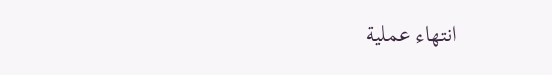انتهاء عملية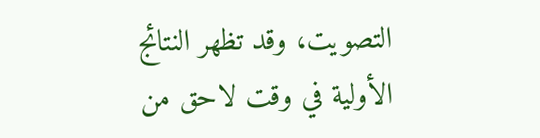التصويت، وقد تظهر النتائج الأولية في وقت لاحق من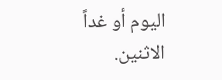اليوم أو غداً الاثنين.